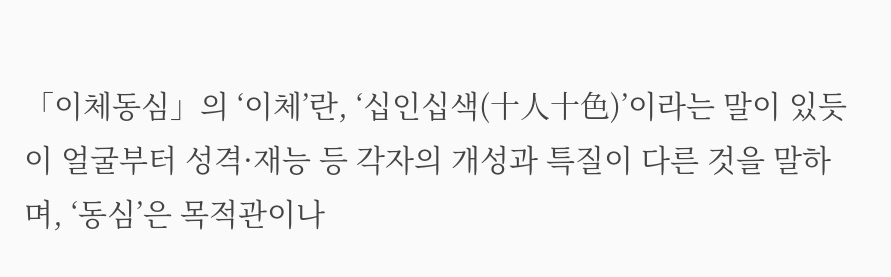「이체동심」의 ‘이체’란, ‘십인십색(十人十色)’이라는 말이 있듯이 얼굴부터 성격·재능 등 각자의 개성과 특질이 다른 것을 말하며, ‘동심’은 목적관이나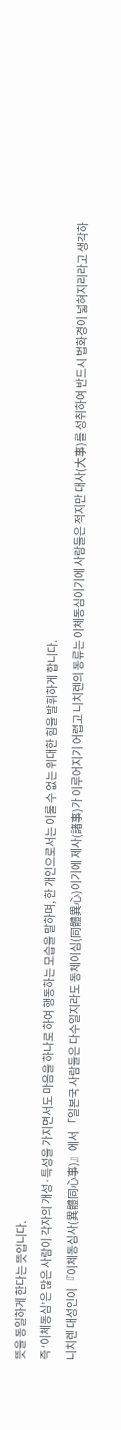뜻을 동일하게 한다는 뜻입니다.
즉 ‘이체동심’은 많은 사람이 각자의 개성·특성을 가지면서도 마음을 하나로 하여 행동하는 모습을 말하며, 한 개인으로서는 이룰 수 없는 위대한 힘을 발휘하게 합니다.
니치렌 대성인이 『이체동심사(異體同心事)』에서 「일본국 사람들은 다수일지라도 동체이심(同體異心)이기에 제사(諸事)가 이루어지기 어렵고 니치렌의 동류는 이체동심이기에 사람들은 적지만 대사(大事)를 성취하여 반드시 법화경이 넓혀지리라고 생각하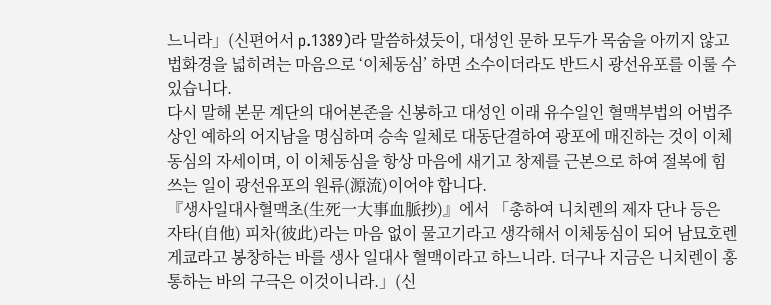느니라」(신편어서 p.1389)라 말씀하셨듯이, 대성인 문하 모두가 목숨을 아끼지 않고 법화경을 넓히려는 마음으로 ‘이체동심’ 하면 소수이더라도 반드시 광선유포를 이룰 수 있습니다.
다시 말해 본문 계단의 대어본존을 신봉하고 대성인 이래 유수일인 혈맥부법의 어법주 상인 예하의 어지남을 명심하며 승속 일체로 대동단결하여 광포에 매진하는 것이 이체동심의 자세이며, 이 이체동심을 항상 마음에 새기고 창제를 근본으로 하여 절복에 힘쓰는 일이 광선유포의 원류(源流)이어야 합니다.
『생사일대사혈맥초(生死一大事血脈抄)』에서 「총하여 니치렌의 제자 단나 등은 자타(自他) 피차(彼此)라는 마음 없이 물고기라고 생각해서 이체동심이 되어 남묘호렌게쿄라고 봉창하는 바를 생사 일대사 혈맥이라고 하느니라. 더구나 지금은 니치렌이 홍통하는 바의 구극은 이것이니라.」(신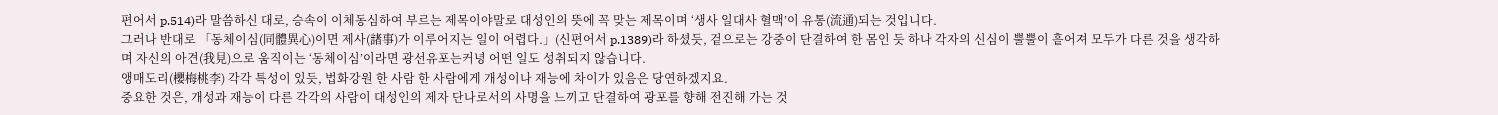편어서 p.514)라 말씀하신 대로, 승속이 이체동심하여 부르는 제목이야말로 대성인의 뜻에 꼭 맞는 제목이며 ‘생사 일대사 혈맥’이 유통(流通)되는 것입니다.
그러나 반대로 「동체이심(同體異心)이면 제사(諸事)가 이루어지는 일이 어렵다.」(신편어서 p.1389)라 하셨듯, 겉으로는 강중이 단결하여 한 몸인 듯 하나 각자의 신심이 뿔뿔이 흩어져 모두가 다른 것을 생각하며 자신의 아견(我見)으로 움직이는 ‘동체이심’이라면 광선유포는커녕 어떤 일도 성취되지 않습니다.
앵매도리(櫻梅桃李) 각각 특성이 있듯, 법화강원 한 사람 한 사람에게 개성이나 재능에 차이가 있음은 당연하겠지요.
중요한 것은, 개성과 재능이 다른 각각의 사람이 대성인의 제자 단나로서의 사명을 느끼고 단결하여 광포를 향해 전진해 가는 것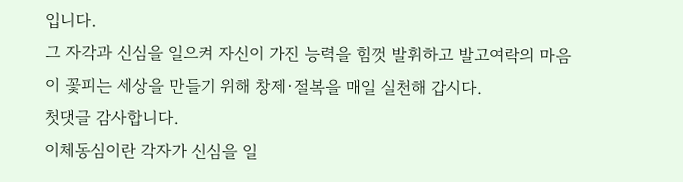입니다.
그 자각과 신심을 일으켜 자신이 가진 능력을 힘껏 발휘하고 발고여락의 마음이 꽃피는 세상을 만들기 위해 창제·절복을 매일 실천해 갑시다.
첫댓글 감사합니다.
이체동심이란 각자가 신심을 일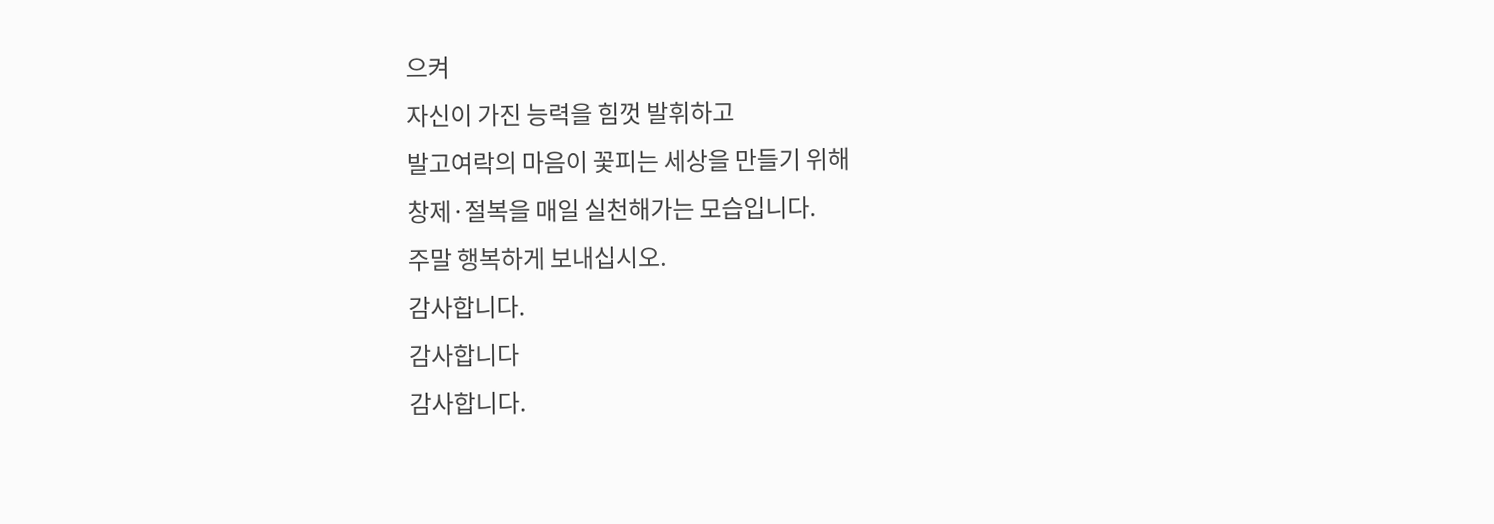으켜
자신이 가진 능력을 힘껏 발휘하고
발고여락의 마음이 꽃피는 세상을 만들기 위해
창제·절복을 매일 실천해가는 모습입니다.
주말 행복하게 보내십시오.
감사합니다.
감사합니다
감사합니다.